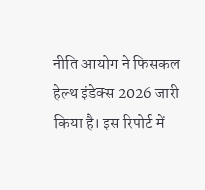नीति आयोग ने फिसकल हेल्थ इंडेक्स 2026 जारी किया है। इस रिपोर्ट में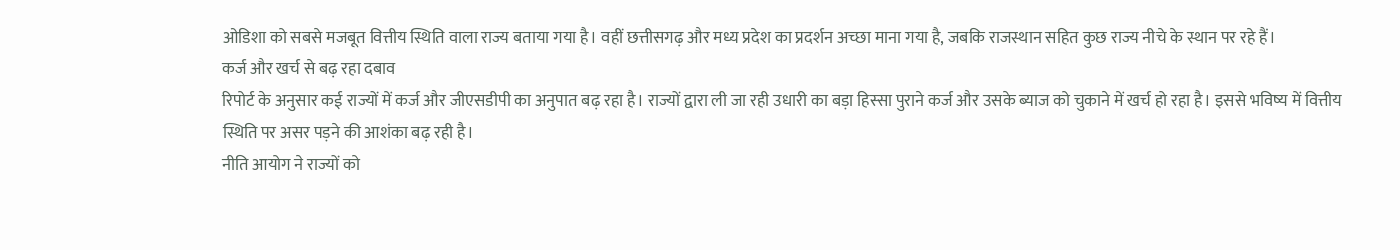ओडिशा को सबसे मजबूत वित्तीय स्थिति वाला राज्य बताया गया है। वहीं छत्तीसगढ़ और मध्य प्रदेश का प्रदर्शन अच्छा माना गया है, जबकि राजस्थान सहित कुछ राज्य नीचे के स्थान पर रहे हैं।
कर्ज और खर्च से बढ़ रहा दबाव
रिपोर्ट के अनुसार कई राज्यों में कर्ज और जीएसडीपी का अनुपात बढ़ रहा है। राज्यों द्वारा ली जा रही उधारी का बड़ा हिस्सा पुराने कर्ज और उसके ब्याज को चुकाने में खर्च हो रहा है। इससे भविष्य में वित्तीय स्थिति पर असर पड़ने की आशंका बढ़ रही है।
नीति आयोग ने राज्यों को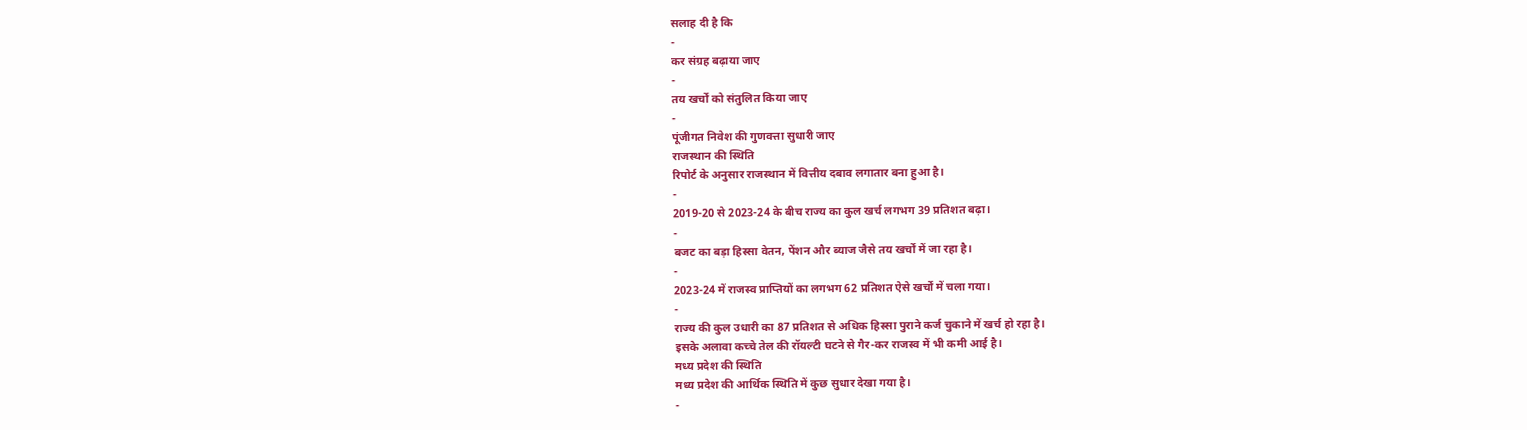सलाह दी है कि
-
कर संग्रह बढ़ाया जाए
-
तय खर्चों को संतुलित किया जाए
-
पूंजीगत निवेश की गुणवत्ता सुधारी जाए
राजस्थान की स्थिति
रिपोर्ट के अनुसार राजस्थान में वित्तीय दबाव लगातार बना हुआ है।
-
2019-20 से 2023-24 के बीच राज्य का कुल खर्च लगभग 39 प्रतिशत बढ़ा।
-
बजट का बड़ा हिस्सा वेतन, पेंशन और ब्याज जैसे तय खर्चों में जा रहा है।
-
2023-24 में राजस्व प्राप्तियों का लगभग 62 प्रतिशत ऐसे खर्चों में चला गया।
-
राज्य की कुल उधारी का 87 प्रतिशत से अधिक हिस्सा पुराने कर्ज चुकाने में खर्च हो रहा है।
इसके अलावा कच्चे तेल की रॉयल्टी घटने से गैर-कर राजस्व में भी कमी आई है।
मध्य प्रदेश की स्थिति
मध्य प्रदेश की आर्थिक स्थिति में कुछ सुधार देखा गया है।
-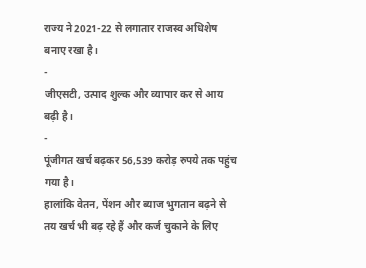राज्य ने 2021-22 से लगातार राजस्व अधिशेष बनाए रखा है।
-
जीएसटी, उत्पाद शुल्क और व्यापार कर से आय बढ़ी है।
-
पूंजीगत खर्च बढ़कर 56,539 करोड़ रुपये तक पहुंच गया है।
हालांकि वेतन, पेंशन और ब्याज भुगतान बढ़ने से तय खर्च भी बढ़ रहे हैं और कर्ज चुकाने के लिए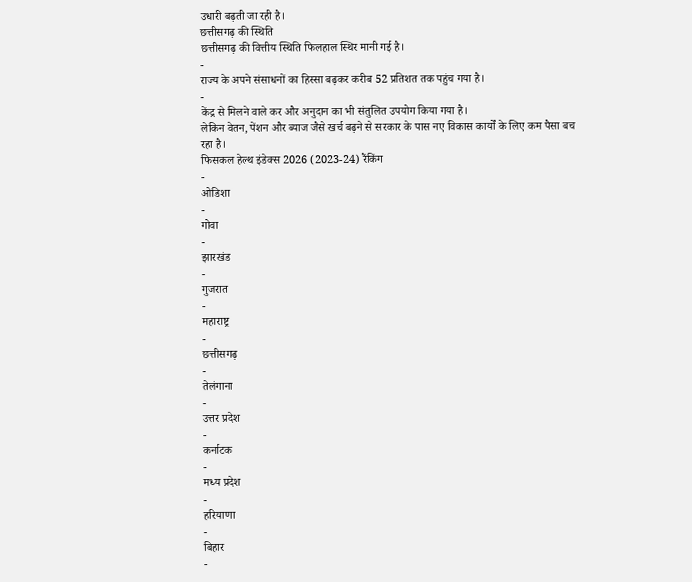उधारी बढ़ती जा रही है।
छत्तीसगढ़ की स्थिति
छत्तीसगढ़ की वित्तीय स्थिति फिलहाल स्थिर मानी गई है।
-
राज्य के अपने संसाधनों का हिस्सा बढ़कर करीब 52 प्रतिशत तक पहुंच गया है।
-
केंद्र से मिलने वाले कर और अनुदान का भी संतुलित उपयोग किया गया है।
लेकिन वेतन, पेंशन और ब्याज जैसे खर्च बढ़ने से सरकार के पास नए विकास कार्यों के लिए कम पैसा बच रहा है।
फिसकल हेल्थ इंडेक्स 2026 (2023-24) रैंकिंग
-
ओडिशा
-
गोवा
-
झारखंड
-
गुजरात
-
महाराष्ट्र
-
छत्तीसगढ़
-
तेलंगाना
-
उत्तर प्रदेश
-
कर्नाटक
-
मध्य प्रदेश
-
हरियाणा
-
बिहार
-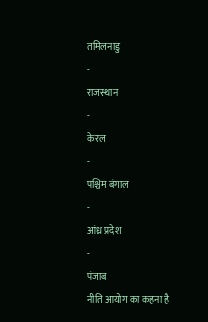तमिलनाडु
-
राजस्थान
-
केरल
-
पश्चिम बंगाल
-
आंध्र प्रदेश
-
पंजाब
नीति आयोग का कहना है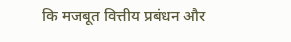कि मजबूत वित्तीय प्रबंधन और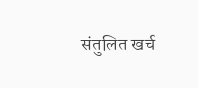संतुलित खर्च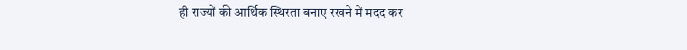ही राज्यों की आर्थिक स्थिरता बनाए रखने में मदद कर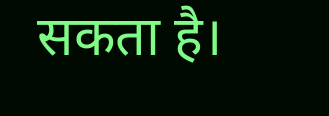सकता है।